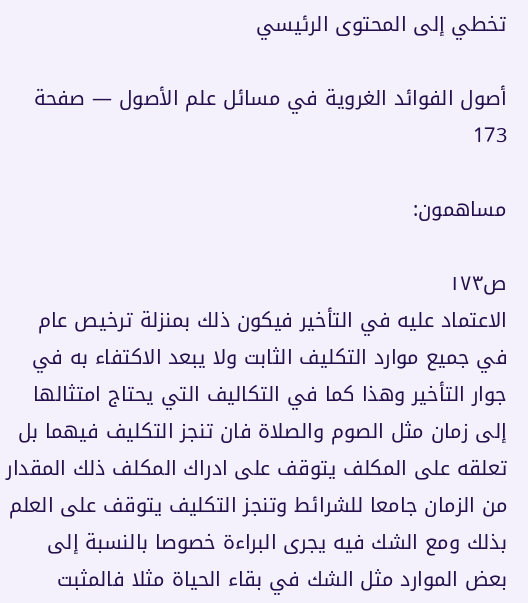تخطي إلى المحتوى الرئيسي

أصول الفوائد الغروية في مسائل علم الأصول — صفحة 173

مساهمون:

ص١٧٣
الاعتماد عليه في التأخير فيكون ذلك بمنزلة ترخيص عام في جميع موارد التكليف الثابت ولا يبعد الاكتفاء به في جوار التأخير وهذا كما في التكاليف التي يحتاج امتثالها إلى زمان مثل الصوم والصلاة فان تنجز التكليف فيهما بل تعلقه على المكلف يتوقف على ادراك المكلف ذلك المقدار من الزمان جامعا للشرائط وتنجز التكليف يتوقف على العلم بذلك ومع الشك فيه يجرى البراءة خصوصا بالنسبة إلى بعض الموارد مثل الشك في بقاء الحياة مثلا فالمثبت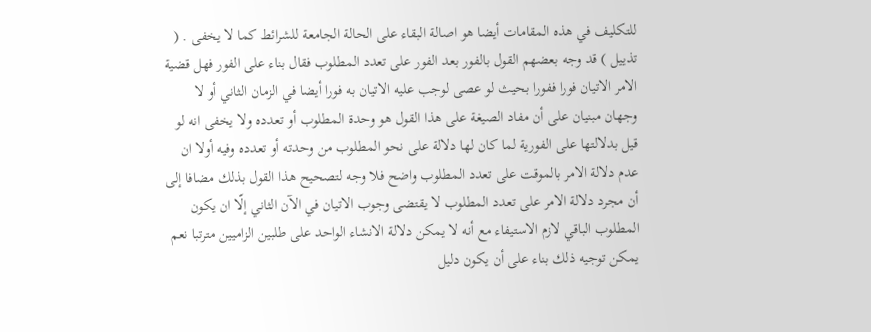للتكليف في هذه المقامات أيضا هو اصالة البقاء على الحالة الجامعة للشرائط كما لا يخفى . ( تذييل ) قد وجه بعضهم القول بالفور بعد الفور على تعدد المطلوب فقال بناء على الفور فهل قضية الامر الاتيان فورا ففورا بحيث لو عصى لوجب عليه الاتيان به فورا أيضا في الزمان الثاني أو لا وجهان مبنيان على أن مفاد الصيغة على هذا القول هو وحدة المطلوب أو تعدده ولا يخفى انه لو قيل بدلالتها على الفورية لما كان لها دلالة على نحو المطلوب من وحدته أو تعدده وفيه أولا ان عدم دلالة الامر بالموقت على تعدد المطلوب واضح فلا وجه لتصحيح هذا القول بذلك مضافا إلى أن مجرد دلالة الامر على تعدد المطلوب لا يقتضى وجوب الاتيان في الآن الثاني إلّا ان يكون المطلوب الباقي لازم الاستيفاء مع أنه لا يمكن دلالة الانشاء الواحد على طلبين الزاميين مترتبا نعم يمكن توجيه ذلك بناء على أن يكون دليل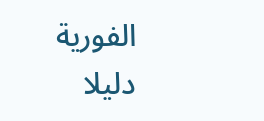الفورية دليلا